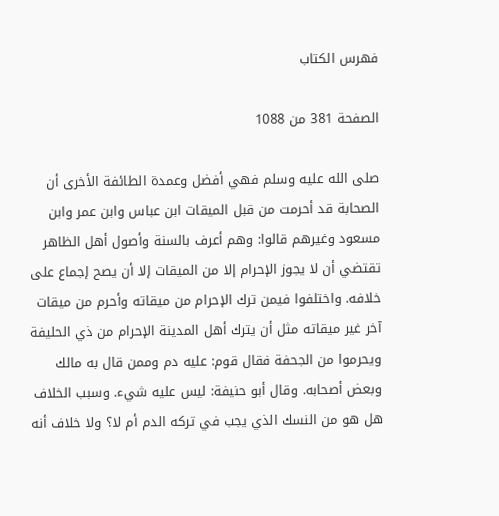فهرس الكتاب

الصفحة 381 من 1088

صلى الله عليه وسلم فهي أفضل وعمدة الطائفة الأخرى أن الصحابة قد أحرمت من قبل الميقات ابن عباس وابن عمر وابن مسعود وغيرهم قالوا: وهم أعرف بالسنة وأصول أهل الظاهر تقتضي أن لا يجوز الإحرام إلا من الميقات إلا أن يصح إجماع على خلافه. واختلفوا فيمن ترك الإحرام من ميقاته وأحرم من ميقات آخر غير ميقاته مثل أن يترك أهل المدينة الإحرام من ذي الحليفة ويحرموا من الجحفة فقال قوم: عليه دم وممن قال به مالك وبعض أصحابه. وقال أبو حنيفة: ليس عليه شيء. وسبب الخلاف هل هو من النسك الذي يجب في تركه الدم أم لا؟ ولا خلاف أنه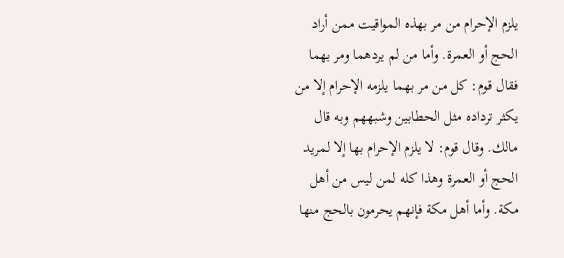يلزم الإحرام من مر بهذه المواقيت ممن أراد الحج أو العمرة. وأما من لم يردهما ومر بهما فقال قوم: كل من مر بهما يلزمه الإحرام إلا من يكثر ترداده مثل الحطابين وشبههم وبه قال مالك. وقال قوم: لا يلزم الإحرام بها إلا لمريد الحج أو العمرة وهذا كله لمن ليس من أهل مكة. وأما أهل مكة فإنهم يحرمون بالحج منها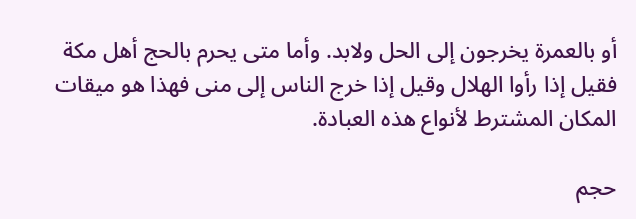أو بالعمرة يخرجون إلى الحل ولابد. وأما متى يحرم بالحج أهل مكة فقيل إذا رأوا الهلال وقيل إذا خرج الناس إلى منى فهذا هو ميقات المكان المشترط لأنواع هذه العبادة.

حجم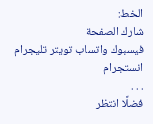الخط:
شارك الصفحة
فيسبوك واتساب تويتر تليجرام انستجرام
. . .
فضلًا انتظر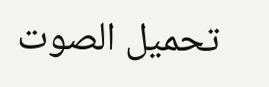تحميل الصوت